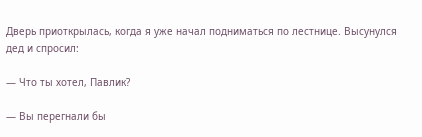Дверь приоткрылась, когда я уже начал подниматься по лестнице. Высунулся дед и спросил:

— Что ты хотел, Павлик?

— Вы перегнали бы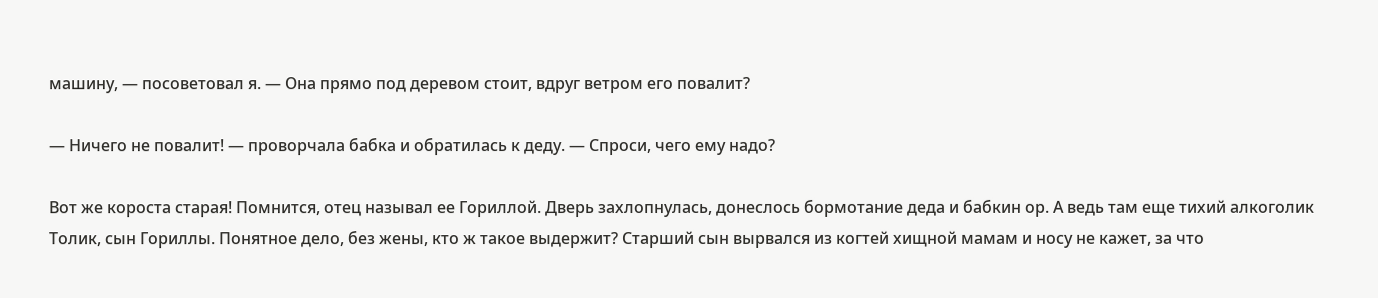машину, — посоветовал я. — Она прямо под деревом стоит, вдруг ветром его повалит?

— Ничего не повалит! — проворчала бабка и обратилась к деду. — Спроси, чего ему надо?

Вот же короста старая! Помнится, отец называл ее Гориллой. Дверь захлопнулась, донеслось бормотание деда и бабкин ор. А ведь там еще тихий алкоголик Толик, сын Гориллы. Понятное дело, без жены, кто ж такое выдержит? Старший сын вырвался из когтей хищной мамам и носу не кажет, за что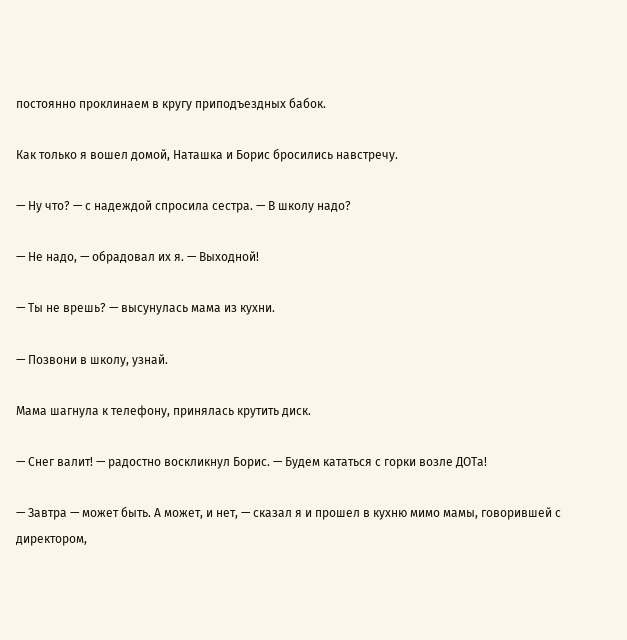постоянно проклинаем в кругу приподъездных бабок.

Как только я вошел домой, Наташка и Борис бросились навстречу.

— Ну что? — с надеждой спросила сестра. — В школу надо?

— Не надо, — обрадовал их я. — Выходной!

— Ты не врешь? — высунулась мама из кухни.

— Позвони в школу, узнай.

Мама шагнула к телефону, принялась крутить диск.

— Снег валит! — радостно воскликнул Борис. — Будем кататься с горки возле ДОТа!

— Завтра — может быть. А может, и нет, — сказал я и прошел в кухню мимо мамы, говорившей с директором,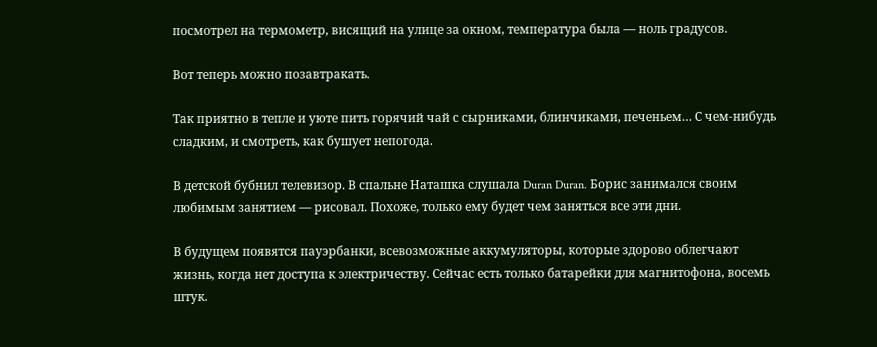посмотрел на термометр, висящий на улице за окном, температура была — ноль градусов.

Вот теперь можно позавтракать.

Так приятно в тепле и уюте пить горячий чай с сырниками, блинчиками, печеньем… С чем-нибудь сладким, и смотреть, как бушует непогода.

В детской бубнил телевизор. В спальне Наташка слушала Duran Duran. Борис занимался своим любимым занятием — рисовал. Похоже, только ему будет чем заняться все эти дни.

В будущем появятся пауэрбанки, всевозможные аккумуляторы, которые здорово облегчают жизнь, когда нет доступа к электричеству. Сейчас есть только батарейки для магнитофона, восемь штук.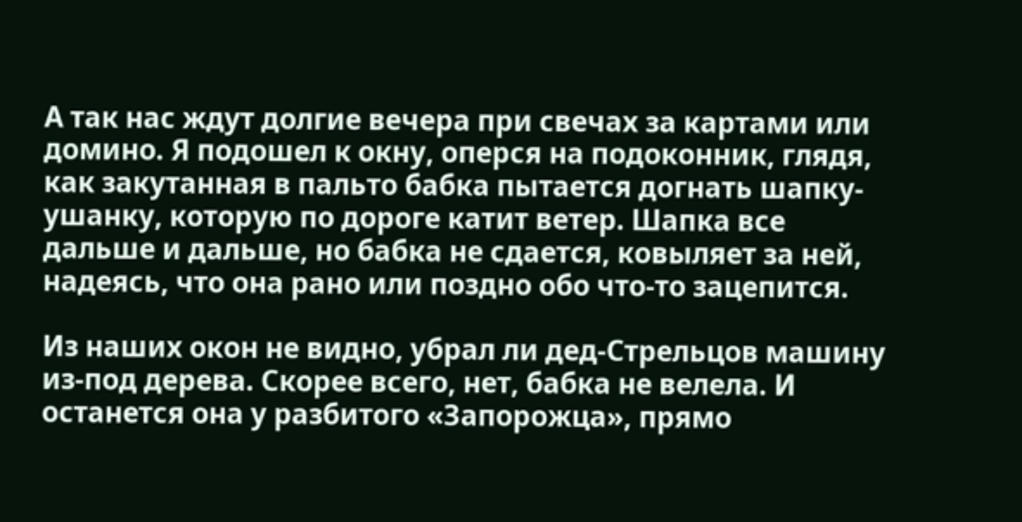А так нас ждут долгие вечера при свечах за картами или домино. Я подошел к окну, оперся на подоконник, глядя, как закутанная в пальто бабка пытается догнать шапку-ушанку, которую по дороге катит ветер. Шапка все дальше и дальше, но бабка не сдается, ковыляет за ней, надеясь, что она рано или поздно обо что-то зацепится.

Из наших окон не видно, убрал ли дед-Стрельцов машину из-под дерева. Скорее всего, нет, бабка не велела. И останется она у разбитого «Запорожца», прямо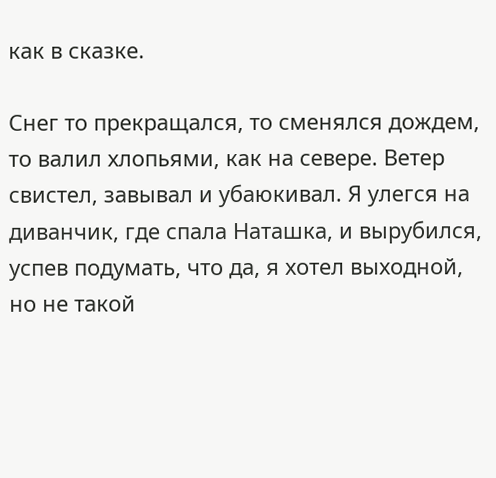как в сказке.

Снег то прекращался, то сменялся дождем, то валил хлопьями, как на севере. Ветер свистел, завывал и убаюкивал. Я улегся на диванчик, где спала Наташка, и вырубился, успев подумать, что да, я хотел выходной, но не такой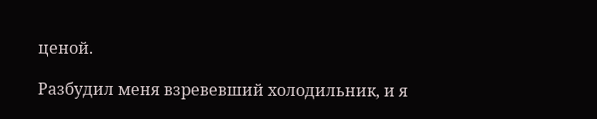ценой.

Разбудил меня взревевший холодильник, и я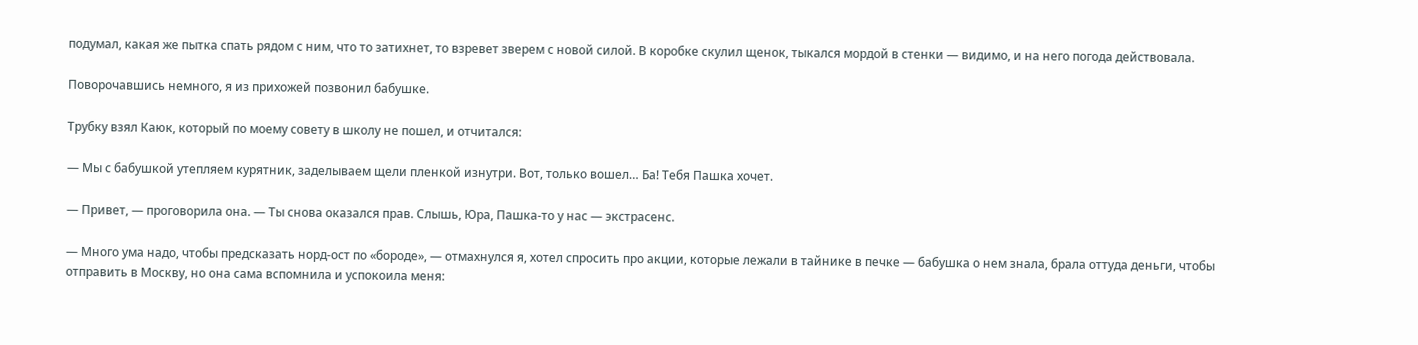подумал, какая же пытка спать рядом с ним, что то затихнет, то взревет зверем с новой силой. В коробке скулил щенок, тыкался мордой в стенки — видимо, и на него погода действовала.

Поворочавшись немного, я из прихожей позвонил бабушке.

Трубку взял Каюк, который по моему совету в школу не пошел, и отчитался:

— Мы с бабушкой утепляем курятник, заделываем щели пленкой изнутри. Вот, только вошел… Ба! Тебя Пашка хочет.

— Привет, — проговорила она. — Ты снова оказался прав. Слышь, Юра, Пашка-то у нас — экстрасенс.

— Много ума надо, чтобы предсказать норд-ост по «бороде», — отмахнулся я, хотел спросить про акции, которые лежали в тайнике в печке — бабушка о нем знала, брала оттуда деньги, чтобы отправить в Москву, но она сама вспомнила и успокоила меня: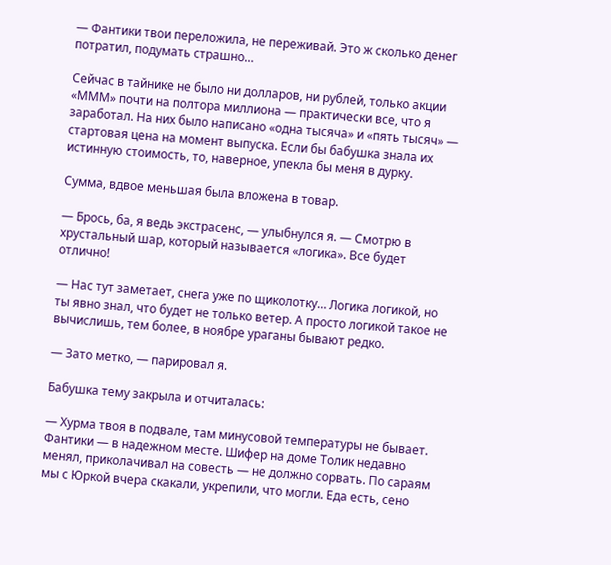— Фантики твои переложила, не переживай. Это ж сколько денег потратил, подумать страшно…

Сейчас в тайнике не было ни долларов, ни рублей, только акции «МММ» почти на полтора миллиона — практически все, что я заработал. На них было написано «одна тысяча» и «пять тысяч» — стартовая цена на момент выпуска. Если бы бабушка знала их истинную стоимость, то, наверное, упекла бы меня в дурку.

Сумма, вдвое меньшая была вложена в товар.

— Брось, ба, я ведь экстрасенс, — улыбнулся я. — Смотрю в хрустальный шар, который называется «логика». Все будет отлично!

— Нас тут заметает, снега уже по щиколотку… Логика логикой, но ты явно знал, что будет не только ветер. А просто логикой такое не вычислишь, тем более, в ноябре ураганы бывают редко.

— Зато метко, — парировал я.

Бабушка тему закрыла и отчиталась:

— Хурма твоя в подвале, там минусовой температуры не бывает. Фантики — в надежном месте. Шифер на доме Толик недавно менял, приколачивал на совесть — не должно сорвать. По сараям мы с Юркой вчера скакали, укрепили, что могли. Еда есть, сено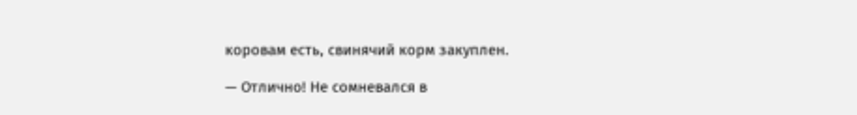коровам есть, свинячий корм закуплен.

— Отлично! Не сомневался в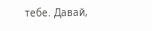тебе. Давай,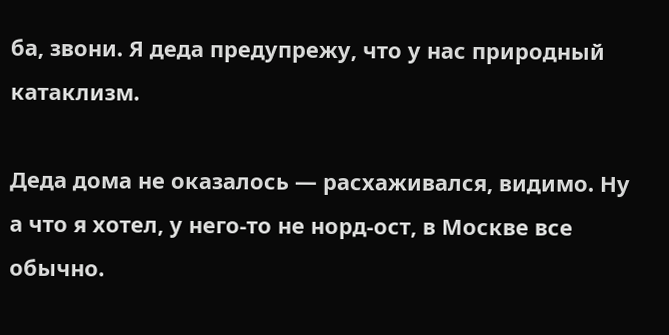ба, звони. Я деда предупрежу, что у нас природный катаклизм.

Деда дома не оказалось — расхаживался, видимо. Ну а что я хотел, у него-то не норд-ост, в Москве все обычно.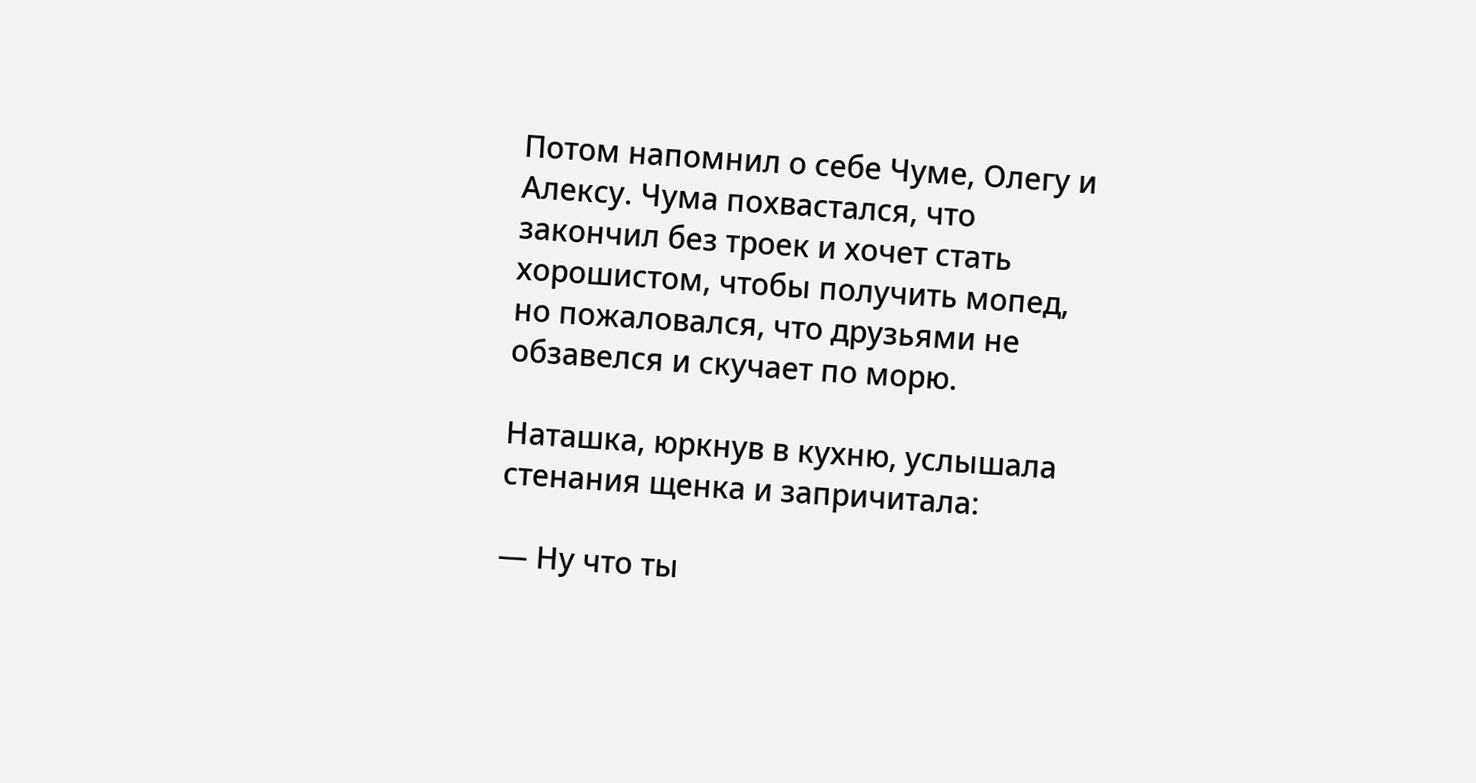Потом напомнил о себе Чуме, Олегу и Алексу. Чума похвастался, что закончил без троек и хочет стать хорошистом, чтобы получить мопед, но пожаловался, что друзьями не обзавелся и скучает по морю.

Наташка, юркнув в кухню, услышала стенания щенка и запричитала:

— Ну что ты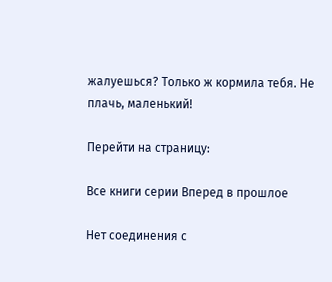жалуешься? Только ж кормила тебя. Не плачь, маленький!

Перейти на страницу:

Все книги серии Вперед в прошлое

Нет соединения с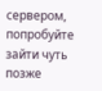сервером, попробуйте зайти чуть позже